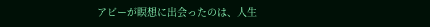アビーが瞑想に出会ったのは、人生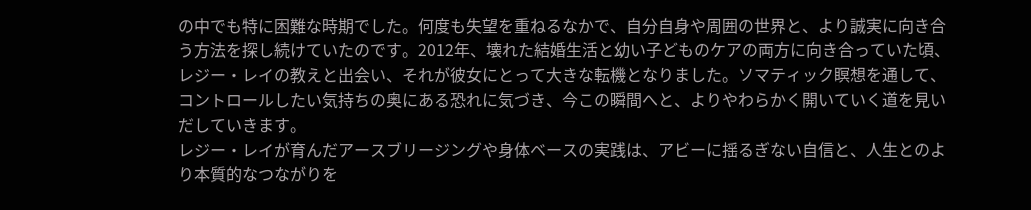の中でも特に困難な時期でした。何度も失望を重ねるなかで、自分自身や周囲の世界と、より誠実に向き合う方法を探し続けていたのです。2012年、壊れた結婚生活と幼い子どものケアの両方に向き合っていた頃、レジー・レイの教えと出会い、それが彼女にとって大きな転機となりました。ソマティック瞑想を通して、コントロールしたい気持ちの奥にある恐れに気づき、今この瞬間へと、よりやわらかく開いていく道を見いだしていきます。
レジー・レイが育んだアースブリージングや身体ベースの実践は、アビーに揺るぎない自信と、人生とのより本質的なつながりを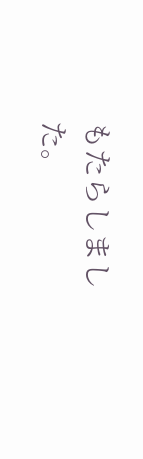もたらしました。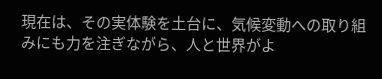現在は、その実体験を土台に、気候変動への取り組みにも力を注ぎながら、人と世界がよ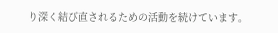り深く結び直されるための活動を続けています。